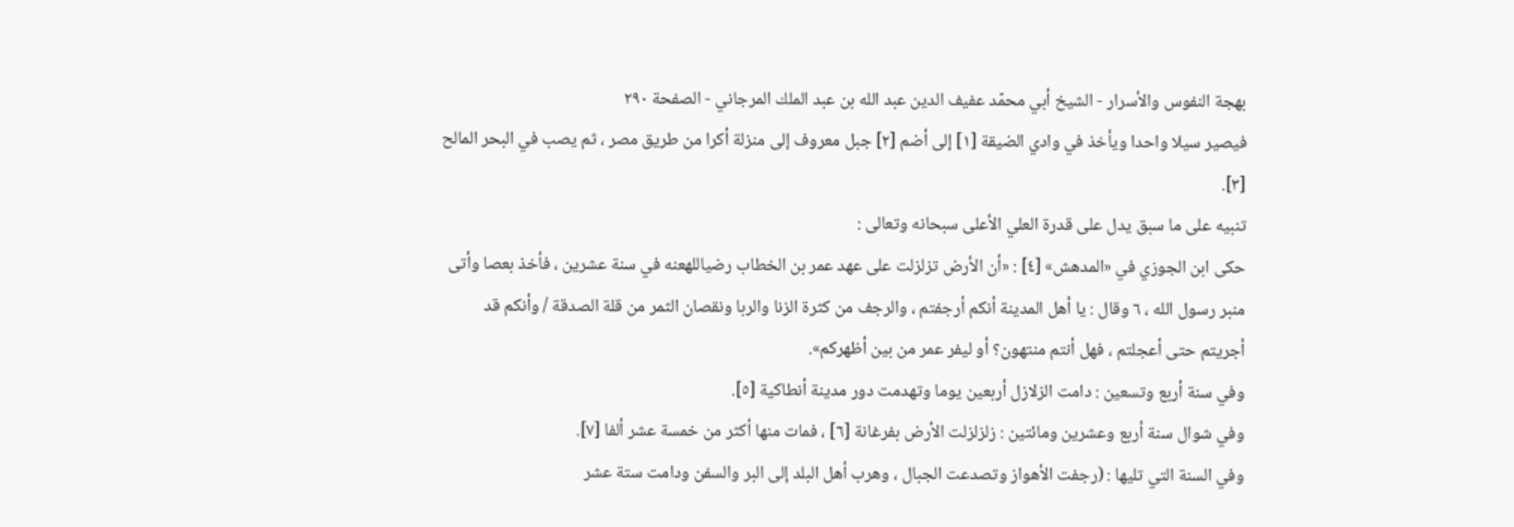بهجة النفوس والأسرار - الشيخ أبي محمّد عفيف الدين عبد الله بن عبد الملك المرجاني - الصفحة ٢٩٠
فيصير سيلا واحدا ويأخذ في وادي الضيقة [١] إلى أضم [٢] جبل معروف إلى منزلة أكرا من طريق مصر ، ثم يصب في البحر المالح [٣].
تنبيه على ما سبق يدل على قدرة العلي الأعلى سبحانه وتعالى :
حكى ابن الجوزي في «المدهش» [٤] : «أن الأرض تزلزلت على عهد عمر بن الخطاب رضياللهعنه في سنة عشرين ، فأخذ بعصا وأتى منبر رسول الله ، ٦ وقال : يا أهل المدينة أنكم أرجفتم ، والرجف من كثرة الزنا والربا ونقصان الثمر من قلة الصدقة / وأنكم قد أجريتم حتى أعجلتم ، فهل أنتم منتهون؟ أو ليفر عمر من بين أظهركم».
وفي سنة أربع وتسعين : دامت الزلازل أربعين يوما وتهدمت دور مدينة أنطاكية [٥].
وفي شوال سنة أربع وعشرين ومائتين : زلزلزلت الأرض بفرغانة [٦] ، فمات منها أكثر من خمسة عشر ألفا [٧].
وفي السنة التي تليها : (رجفت الأهواز وتصدعت الجبال ، وهرب أهل البلد إلى البر والسفن ودامت ستة عشر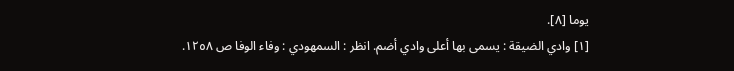يوما [٨].
[١] وادي الضيقة : يسمى بها أعلى وادي أضم. انظر : السمهودي : وفاء الوفا ص ١٢٥٨.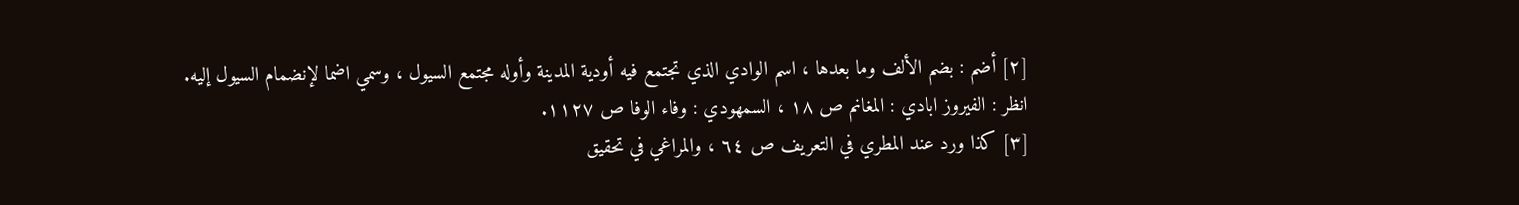[٢] أضم : بضم الألف وما بعدها ، اسم الوادي الذي تجتمع فيه أودية المدينة وأوله مجتمع السيول ، وسمي اضما لإنضمام السيول إليه.
انظر : الفيروز ابادي : المغانم ص ١٨ ، السمهودي : وفاء الوفا ص ١١٢٧.
[٣] كذا ورد عند المطري في التعريف ص ٦٤ ، والمراغي في تحقيق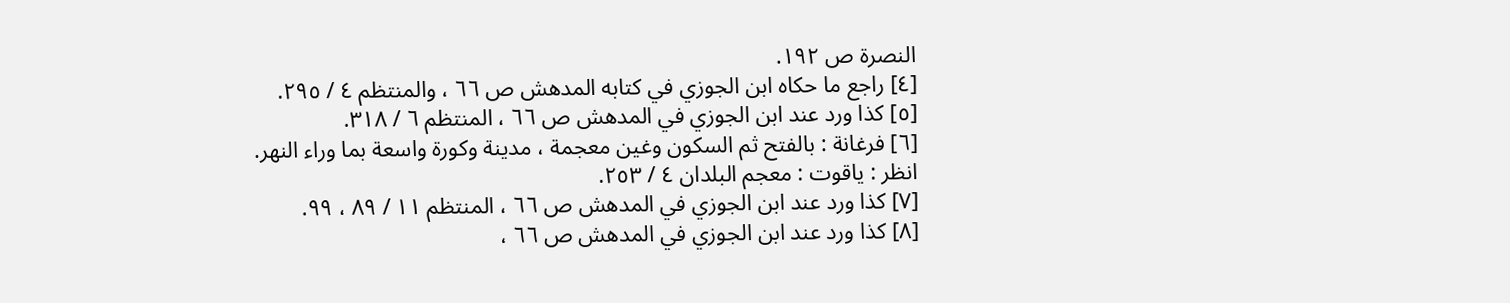النصرة ص ١٩٢.
[٤] راجع ما حكاه ابن الجوزي في كتابه المدهش ص ٦٦ ، والمنتظم ٤ / ٢٩٥.
[٥] كذا ورد عند ابن الجوزي في المدهش ص ٦٦ ، المنتظم ٦ / ٣١٨.
[٦] فرغانة : بالفتح ثم السكون وغين معجمة ، مدينة وكورة واسعة بما وراء النهر.
انظر : ياقوت : معجم البلدان ٤ / ٢٥٣.
[٧] كذا ورد عند ابن الجوزي في المدهش ص ٦٦ ، المنتظم ١١ / ٨٩ ، ٩٩.
[٨] كذا ورد عند ابن الجوزي في المدهش ص ٦٦ ،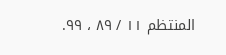المنتظم ١١ / ٨٩ ، ٩٩.